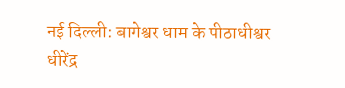नई दिल्ली: बागेश्वर धाम के पीठाधीश्वर धीरेंद्र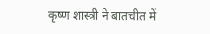कृष्ण शास्त्री ने बातचीत में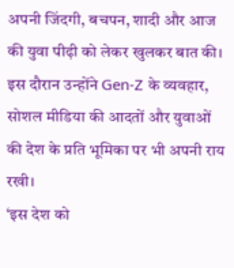अपनी जिंदगी, बचपन, शादी और आज की युवा पीढ़ी को लेकर खुलकर बात की। इस दौरान उन्होंने Gen-Z के व्यवहार, सोशल मीडिया की आदतों और युवाओं की देश के प्रति भूमिका पर भी अपनी राय रखी।
‘इस देश को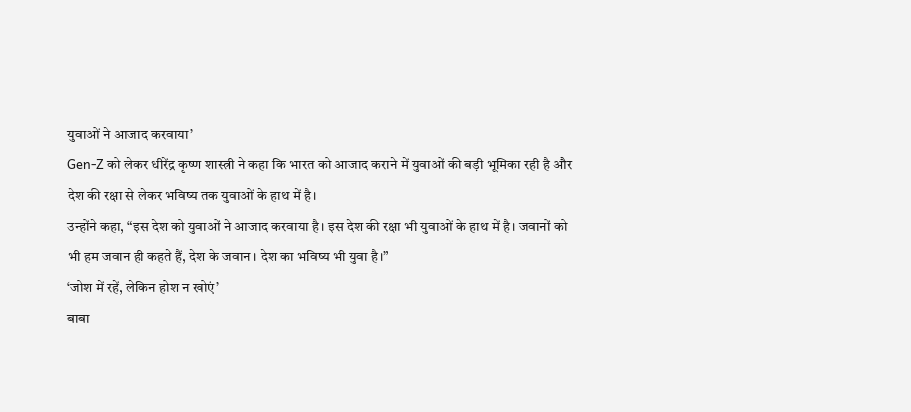युवाओं ने आजाद करवाया’
Gen-Z को लेकर धीरेंद्र कृष्ण शास्त्री ने कहा कि भारत को आजाद कराने में युवाओं की बड़ी भूमिका रही है और देश की रक्षा से लेकर भविष्य तक युवाओं के हाथ में है।
उन्होंने कहा, “इस देश को युवाओं ने आजाद करवाया है। इस देश की रक्षा भी युवाओं के हाथ में है। जवानों को भी हम जवान ही कहते हैं, देश के जवान। देश का भविष्य भी युवा है।”
‘जोश में रहें, लेकिन होश न खोएं’
बाबा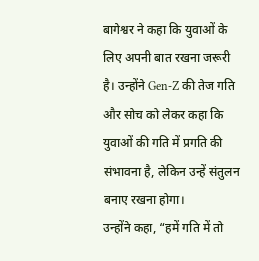बागेश्वर ने कहा कि युवाओं के लिए अपनी बात रखना जरूरी है। उन्होंने Gen-Z की तेज गति और सोच को लेकर कहा कि युवाओं की गति में प्रगति की संभावना है, लेकिन उन्हें संतुलन बनाए रखना होगा।
उन्होंने कहा, “हमें गति में तो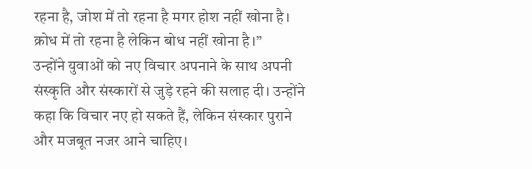रहना है, जोश में तो रहना है मगर होश नहीं खोना है। क्रोध में तो रहना है लेकिन बोध नहीं खोना है।”
उन्होंने युवाओं को नए विचार अपनाने के साथ अपनी संस्कृति और संस्कारों से जुड़े रहने की सलाह दी। उन्होंने कहा कि विचार नए हो सकते हैं, लेकिन संस्कार पुराने और मजबूत नजर आने चाहिए।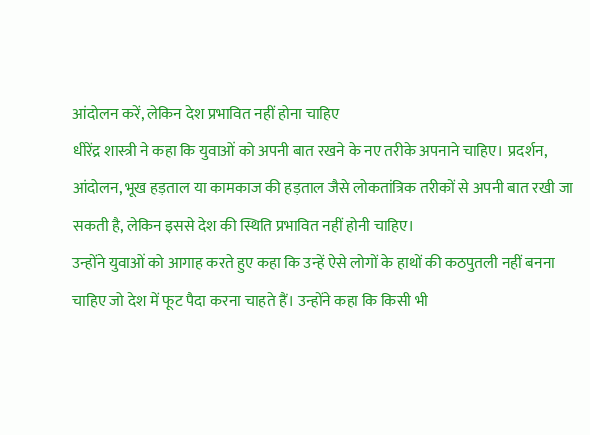आंदोलन करें, लेकिन देश प्रभावित नहीं होना चाहिए
धीरेंद्र शास्त्री ने कहा कि युवाओं को अपनी बात रखने के नए तरीके अपनाने चाहिए। प्रदर्शन, आंदोलन, भूख हड़ताल या कामकाज की हड़ताल जैसे लोकतांत्रिक तरीकों से अपनी बात रखी जा सकती है, लेकिन इससे देश की स्थिति प्रभावित नहीं होनी चाहिए।
उन्होंने युवाओं को आगाह करते हुए कहा कि उन्हें ऐसे लोगों के हाथों की कठपुतली नहीं बनना चाहिए जो देश में फूट पैदा करना चाहते हैं। उन्होंने कहा कि किसी भी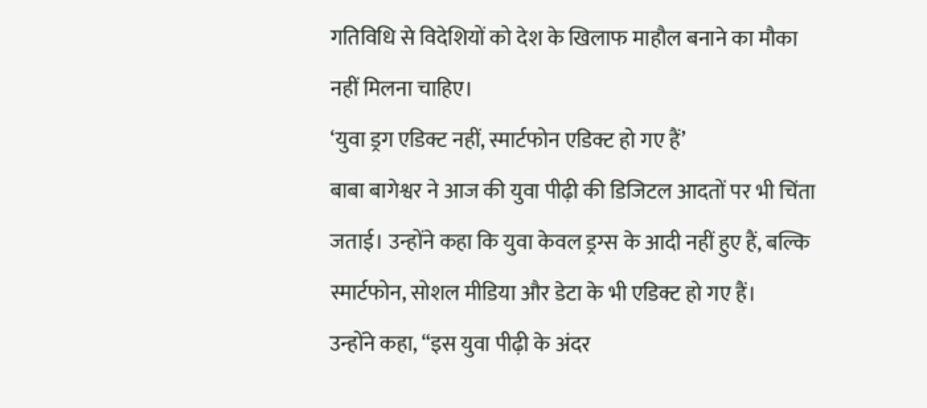गतिविधि से विदेशियों को देश के खिलाफ माहौल बनाने का मौका नहीं मिलना चाहिए।
‘युवा ड्रग एडिक्ट नहीं, स्मार्टफोन एडिक्ट हो गए हैं’
बाबा बागेश्वर ने आज की युवा पीढ़ी की डिजिटल आदतों पर भी चिंता जताई। उन्होंने कहा कि युवा केवल ड्रग्स के आदी नहीं हुए हैं, बल्कि स्मार्टफोन, सोशल मीडिया और डेटा के भी एडिक्ट हो गए हैं।
उन्होंने कहा, “इस युवा पीढ़ी के अंदर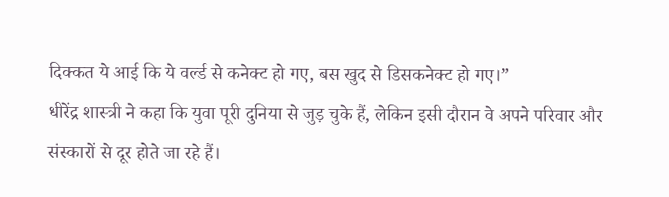दिक्कत ये आई कि ये वर्ल्ड से कनेक्ट हो गए, बस खुद से डिसकनेक्ट हो गए।”
धीरेंद्र शास्त्री ने कहा कि युवा पूरी दुनिया से जुड़ चुके हैं, लेकिन इसी दौरान वे अपने परिवार और संस्कारों से दूर होते जा रहे हैं।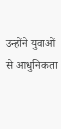उन्होंने युवाओं से आधुनिकता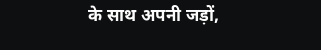के साथ अपनी जड़ों,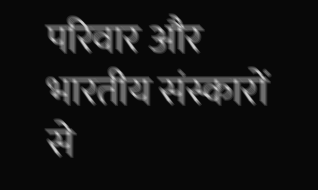परिवार और भारतीय संस्कारों से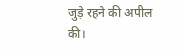जुड़े रहने की अपील की।